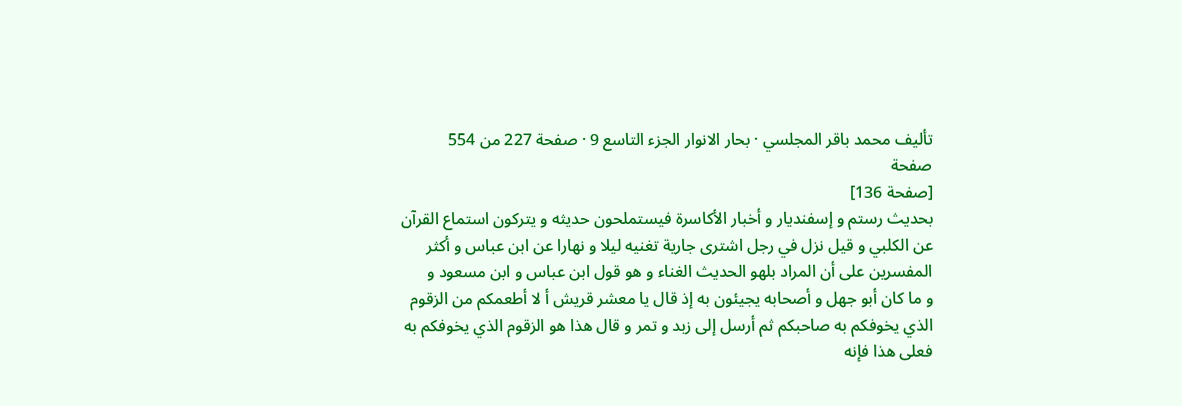تأليف محمد باقر المجلسي · بحار الانوار الجزء التاسع 9 · صفحة 227 من 554
صفحة
[صفحة 136]
بحديث رستم و إسفنديار و أخبار الأكاسرة فيستملحون حديثه و يتركون استماع القرآن عن الكلبي و قيل نزل في رجل اشترى جارية تغنيه ليلا و نهارا عن ابن عباس و أكثر المفسرين على أن المراد بلهو الحديث الغناء و هو قول ابن عباس و ابن مسعود و
و ما كان أبو جهل و أصحابه يجيئون به إذ قال يا معشر قريش أ لا أطعمكم من الزقوم الذي يخوفكم به صاحبكم ثم أرسل إلى زبد و تمر و قال هذا هو الزقوم الذي يخوفكم به
فعلى هذا فإنه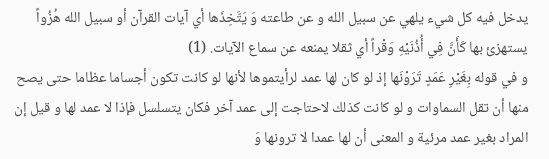يدخل فيه كل شيء يلهي عن سبيل الله و عن طاعته وَ يَتَّخِذَها أي آيات القرآن أو سبيل الله هُزُواً يستهزئ بها كَأَنَّ فِي أُذُنَيْهِ وَقْراً أي ثقلا يمنعه عن سماع الآيات. (1)
و في قوله بِغَيْرِ عَمَدٍ تَرَوْنَها إذ لو كان لها عمد لرأيتموها لأنها لو كانت تكون أجساما عظاما حتى يصح منها أن تقل السماوات و لو كانت كذلك لاحتاجت إلى عمد آخر فكان يتسلسل فإذا لا عمد لها و قيل إن المراد بغير عمد مرئية و المعنى أن لها عمدا لا ترونها وَ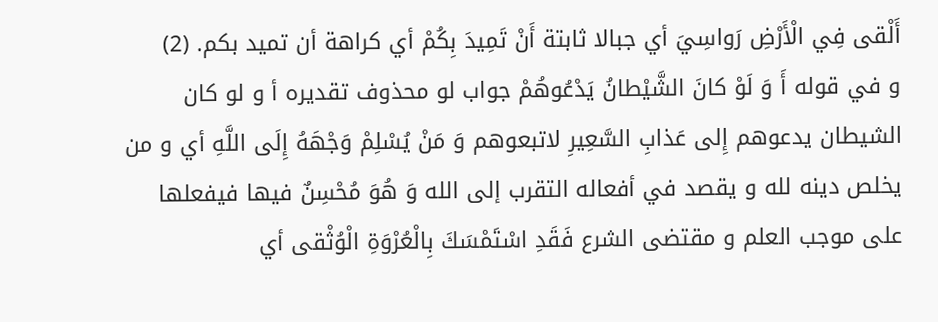أَلْقى فِي الْأَرْضِ رَواسِيَ أي جبالا ثابتة أَنْ تَمِيدَ بِكُمْ أي كراهة أن تميد بكم. (2)
و في قوله أَ وَ لَوْ كانَ الشَّيْطانُ يَدْعُوهُمْ جواب لو محذوف تقديره أ و لو كان الشيطان يدعوهم إِلى عَذابِ السَّعِيرِ لاتبعوهم وَ مَنْ يُسْلِمْ وَجْهَهُ إِلَى اللَّهِ أي و من يخلص دينه لله و يقصد في أفعاله التقرب إلى الله وَ هُوَ مُحْسِنٌ فيها فيفعلها على موجب العلم و مقتضى الشرع فَقَدِ اسْتَمْسَكَ بِالْعُرْوَةِ الْوُثْقى أي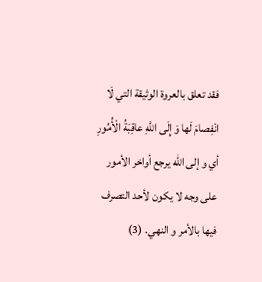فقد تعلق بالعروة الوثيقة التي لَا انْفِصامَ لَها وَ إِلَى اللَّهِ عاقِبَةُ الْأُمُورِ أي و إلى الله يرجع أواخر الأمور على وجه لا يكون لأحد التصرف فيها بالأمر و النهي. (3)